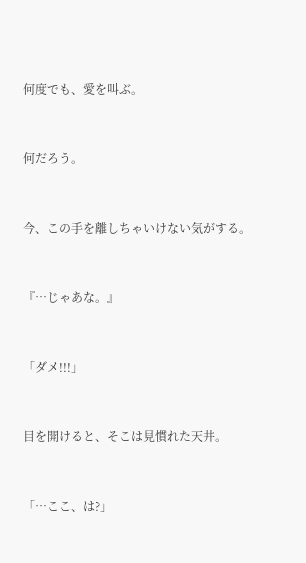何度でも、愛を叫ぶ。


何だろう。


今、この手を離しちゃいけない気がする。


『…じゃあな。』


「ダメ!!!」


目を開けると、そこは見慣れた天井。


「…ここ、は?」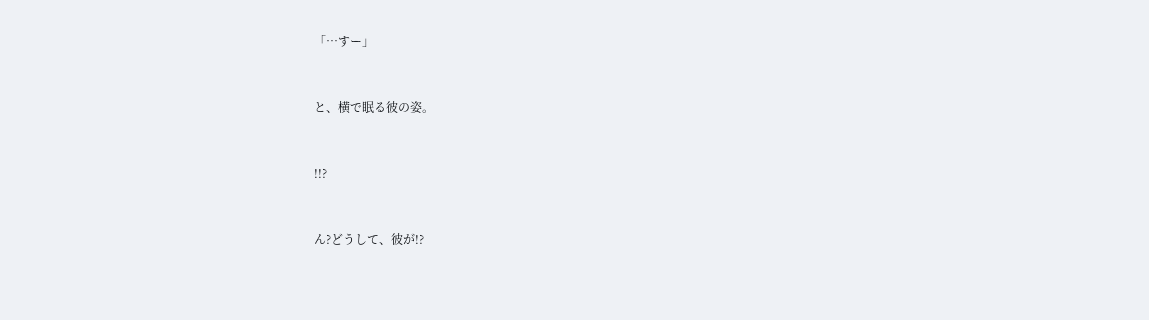「…すー」


と、横で眠る彼の姿。


!!?


ん?どうして、彼が!?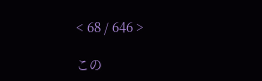< 68 / 646 >

この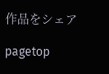作品をシェア

pagetop